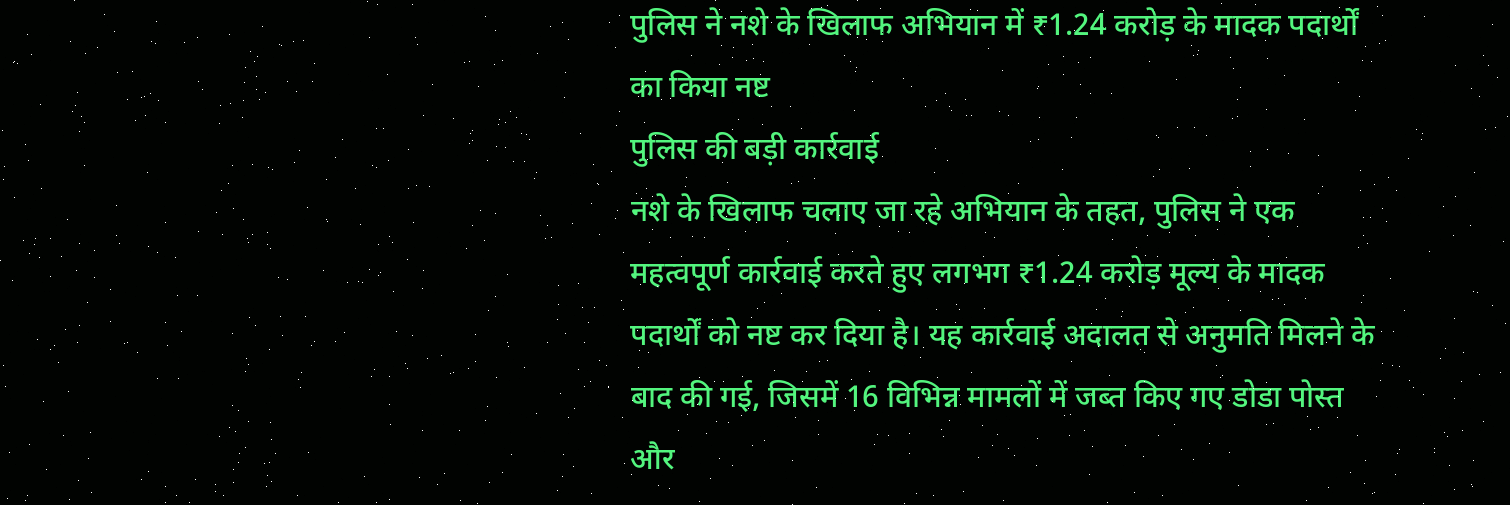पुलिस ने नशे के खिलाफ अभियान में ₹1.24 करोड़ के मादक पदार्थों का किया नष्ट
पुलिस की बड़ी कार्रवाई
नशे के खिलाफ चलाए जा रहे अभियान के तहत, पुलिस ने एक महत्वपूर्ण कार्रवाई करते हुए लगभग ₹1.24 करोड़ मूल्य के मादक पदार्थों को नष्ट कर दिया है। यह कार्रवाई अदालत से अनुमति मिलने के बाद की गई, जिसमें 16 विभिन्न मामलों में जब्त किए गए डोडा पोस्त और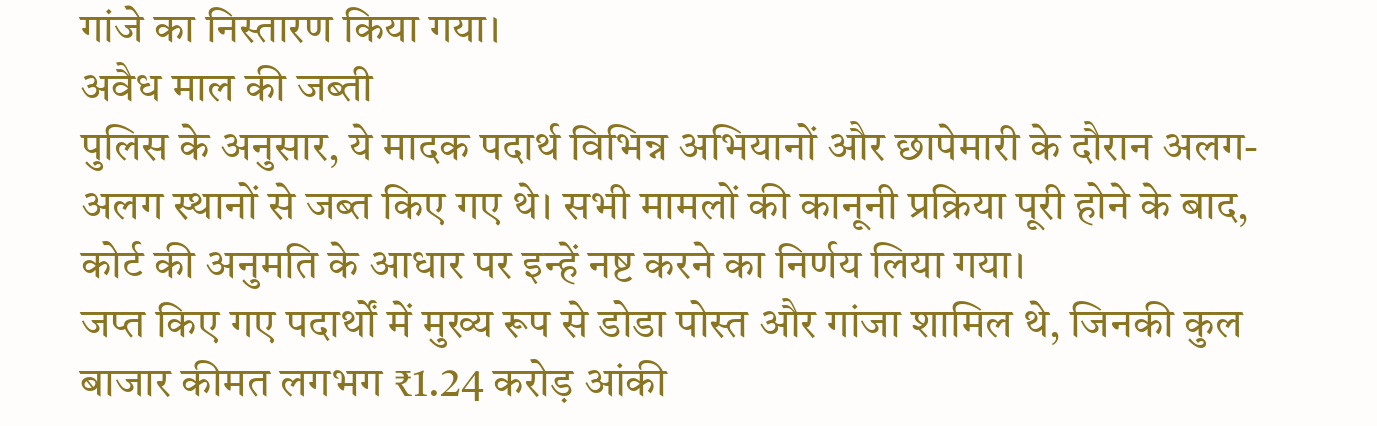गांजे का निस्तारण किया गया।
अवैध माल की जब्ती
पुलिस के अनुसार, ये मादक पदार्थ विभिन्न अभियानों और छापेमारी के दौरान अलग-अलग स्थानों से जब्त किए गए थे। सभी मामलों की कानूनी प्रक्रिया पूरी होने के बाद, कोर्ट की अनुमति के आधार पर इन्हें नष्ट करने का निर्णय लिया गया।
जप्त किए गए पदार्थों में मुख्य रूप से डोडा पोस्त और गांजा शामिल थे, जिनकी कुल बाजार कीमत लगभग ₹1.24 करोड़ आंकी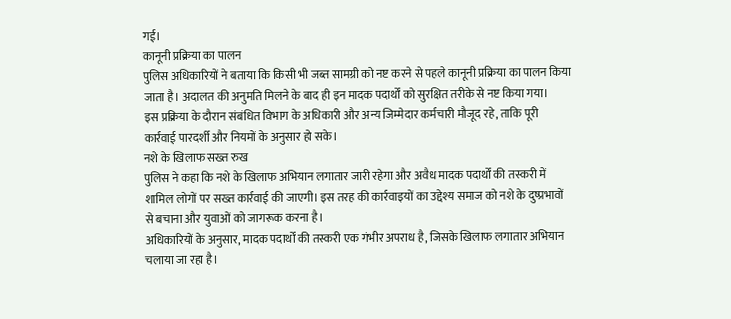गई।
कानूनी प्रक्रिया का पालन
पुलिस अधिकारियों ने बताया कि किसी भी जब्त सामग्री को नष्ट करने से पहले कानूनी प्रक्रिया का पालन किया जाता है। अदालत की अनुमति मिलने के बाद ही इन मादक पदार्थों को सुरक्षित तरीके से नष्ट किया गया।
इस प्रक्रिया के दौरान संबंधित विभाग के अधिकारी और अन्य जिम्मेदार कर्मचारी मौजूद रहे, ताकि पूरी कार्रवाई पारदर्शी और नियमों के अनुसार हो सके।
नशे के खिलाफ सख्त रुख
पुलिस ने कहा कि नशे के खिलाफ अभियान लगातार जारी रहेगा और अवैध मादक पदार्थों की तस्करी में शामिल लोगों पर सख्त कार्रवाई की जाएगी। इस तरह की कार्रवाइयों का उद्देश्य समाज को नशे के दुष्प्रभावों से बचाना और युवाओं को जागरूक करना है।
अधिकारियों के अनुसार, मादक पदार्थों की तस्करी एक गंभीर अपराध है, जिसके खिलाफ लगातार अभियान चलाया जा रहा है।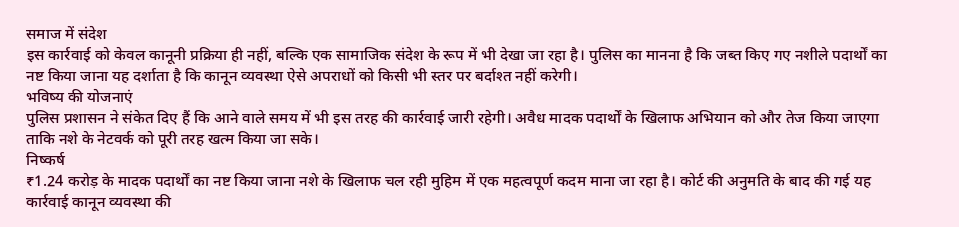समाज में संदेश
इस कार्रवाई को केवल कानूनी प्रक्रिया ही नहीं, बल्कि एक सामाजिक संदेश के रूप में भी देखा जा रहा है। पुलिस का मानना है कि जब्त किए गए नशीले पदार्थों का नष्ट किया जाना यह दर्शाता है कि कानून व्यवस्था ऐसे अपराधों को किसी भी स्तर पर बर्दाश्त नहीं करेगी।
भविष्य की योजनाएं
पुलिस प्रशासन ने संकेत दिए हैं कि आने वाले समय में भी इस तरह की कार्रवाई जारी रहेगी। अवैध मादक पदार्थों के खिलाफ अभियान को और तेज किया जाएगा ताकि नशे के नेटवर्क को पूरी तरह खत्म किया जा सके।
निष्कर्ष
₹1.24 करोड़ के मादक पदार्थों का नष्ट किया जाना नशे के खिलाफ चल रही मुहिम में एक महत्वपूर्ण कदम माना जा रहा है। कोर्ट की अनुमति के बाद की गई यह कार्रवाई कानून व्यवस्था की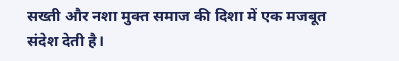सख्ती और नशा मुक्त समाज की दिशा में एक मजबूत संदेश देती है।